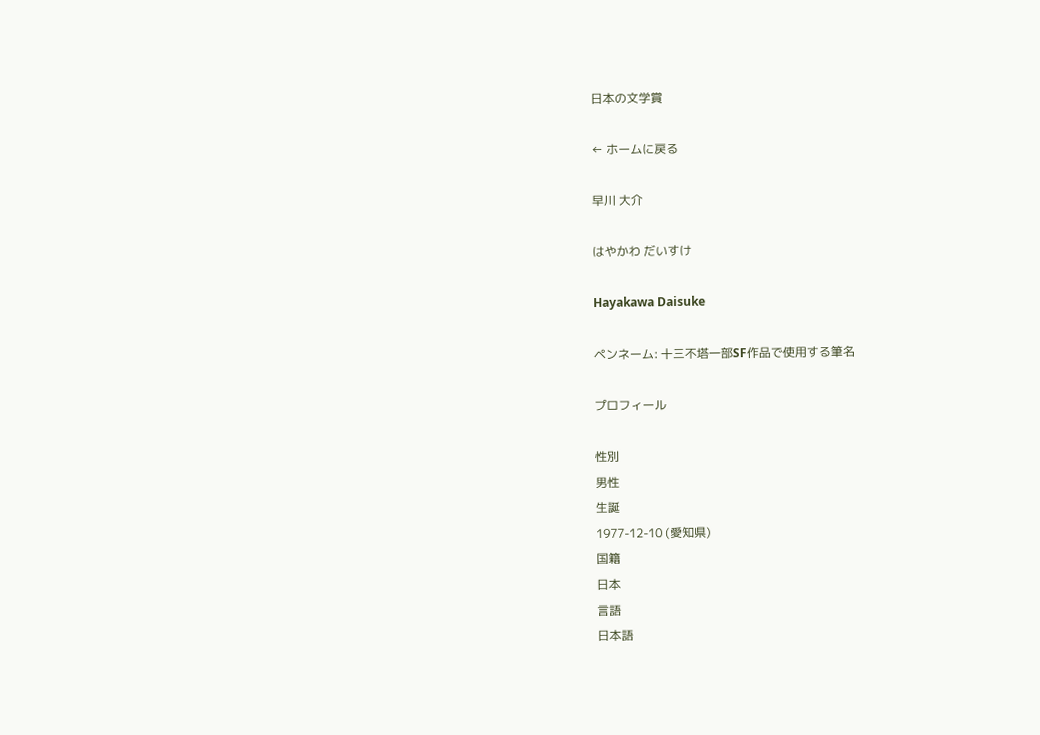日本の文学賞

← ホームに戻る

早川 大介

はやかわ だいすけ

Hayakawa Daisuke

ペンネーム: 十三不塔一部SF作品で使用する筆名

プロフィール

性別
男性
生誕
1977-12-10 (愛知県)
国籍
日本
言語
日本語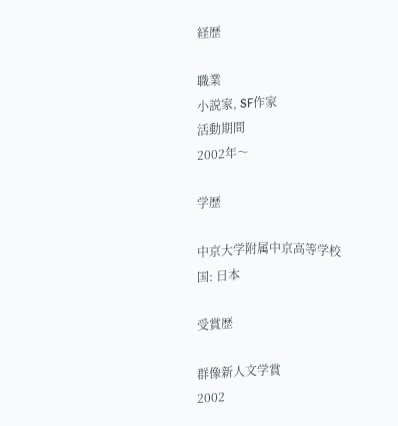経歴

職業
小説家, SF作家
活動期間
2002年〜

学歴

中京大学附属中京高等学校
国: 日本

受賞歴

群像新人文学賞
2002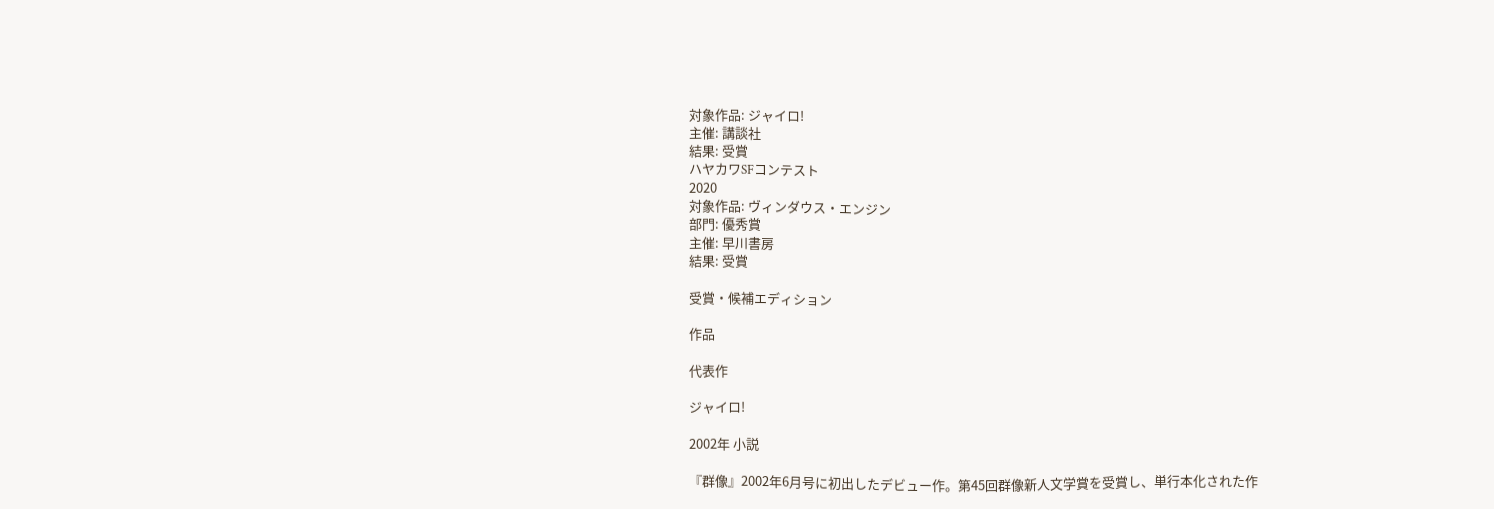対象作品: ジャイロ!
主催: 講談社
結果: 受賞
ハヤカワSFコンテスト
2020
対象作品: ヴィンダウス・エンジン
部門: 優秀賞
主催: 早川書房
結果: 受賞

受賞・候補エディション

作品

代表作

ジャイロ!

2002年 小説

『群像』2002年6月号に初出したデビュー作。第45回群像新人文学賞を受賞し、単行本化された作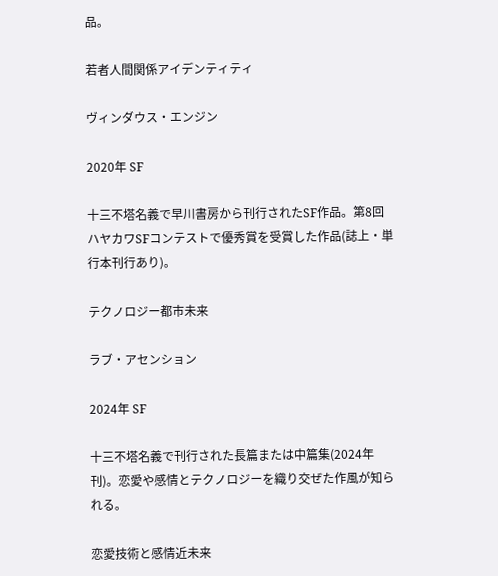品。

若者人間関係アイデンティティ

ヴィンダウス・エンジン

2020年 SF

十三不塔名義で早川書房から刊行されたSF作品。第8回ハヤカワSFコンテストで優秀賞を受賞した作品(誌上・単行本刊行あり)。

テクノロジー都市未来

ラブ・アセンション

2024年 SF

十三不塔名義で刊行された長篇または中篇集(2024年刊)。恋愛や感情とテクノロジーを織り交ぜた作風が知られる。

恋愛技術と感情近未来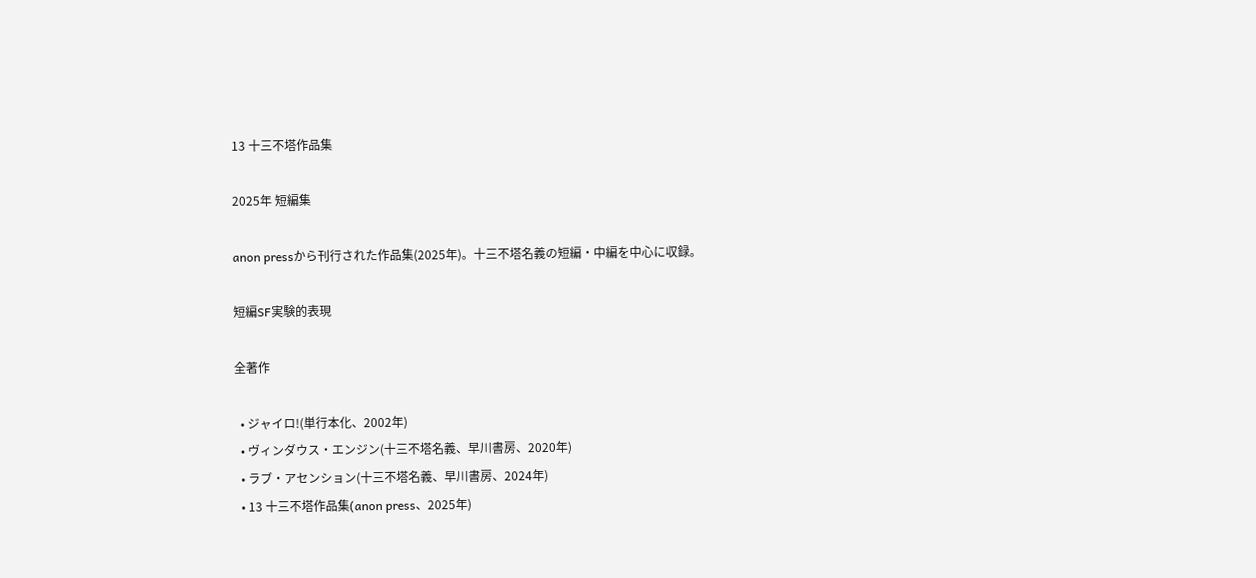13 十三不塔作品集

2025年 短編集

anon pressから刊行された作品集(2025年)。十三不塔名義の短編・中編を中心に収録。

短編SF実験的表現

全著作

  • ジャイロ!(単行本化、2002年)
  • ヴィンダウス・エンジン(十三不塔名義、早川書房、2020年)
  • ラブ・アセンション(十三不塔名義、早川書房、2024年)
  • 13 十三不塔作品集(anon press、2025年)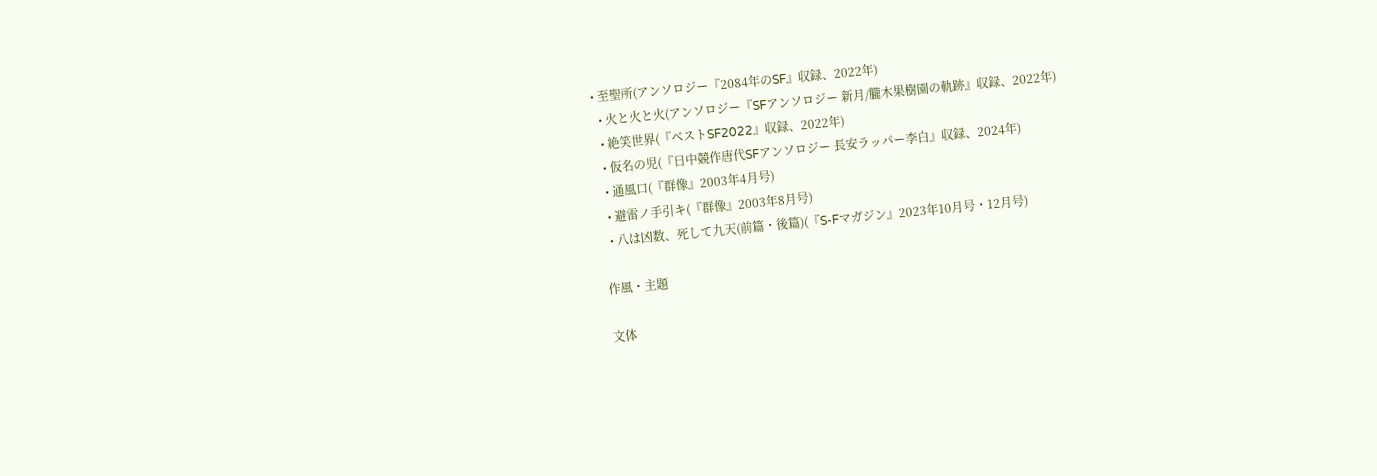• 至聖所(アンソロジー『2084年のSF』収録、2022年)
  • 火と火と火(アンソロジー『SFアンソロジー 新月/朧木果樹園の軌跡』収録、2022年)
  • 絶笑世界(『ベストSF2022』収録、2022年)
  • 仮名の児(『日中競作唐代SFアンソロジー 長安ラッパー李白』収録、2024年)
  • 通風口(『群像』2003年4月号)
  • 避雷ノ手引キ(『群像』2003年8月号)
  • 八は凶数、死して九天(前篇・後篇)(『S-Fマガジン』2023年10月号・12月号)

作風・主題

文体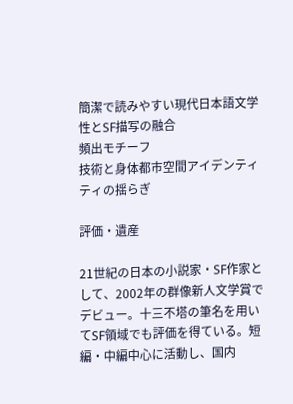簡潔で読みやすい現代日本語文学性とSF描写の融合
頻出モチーフ
技術と身体都市空間アイデンティティの揺らぎ

評価・遺産

21世紀の日本の小説家・SF作家として、2002年の群像新人文学賞でデビュー。十三不塔の筆名を用いてSF領域でも評価を得ている。短編・中編中心に活動し、国内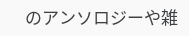のアンソロジーや雑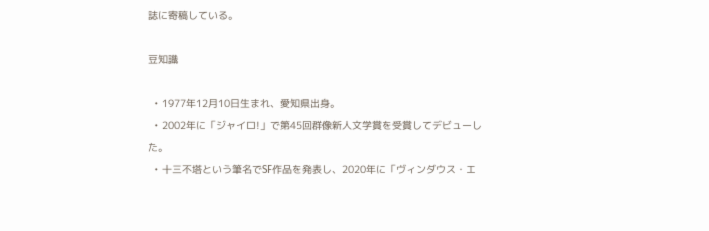誌に寄稿している。

豆知識

  • 1977年12月10日生まれ、愛知県出身。
  • 2002年に「ジャイロ!」で第45回群像新人文学賞を受賞してデビューした。
  • 十三不塔という筆名でSF作品を発表し、2020年に「ヴィンダウス・エ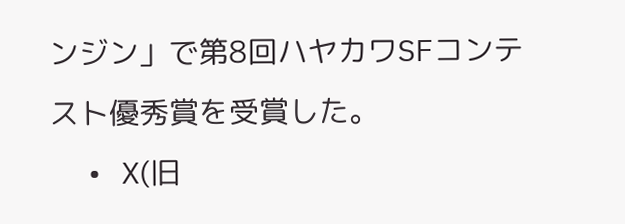ンジン」で第8回ハヤカワSFコンテスト優秀賞を受賞した。
  • X(旧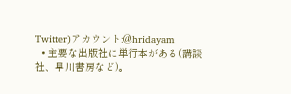Twitter)アカウント:@hridayam
  • 主要な出版社に単行本がある(講談社、早川書房など)。